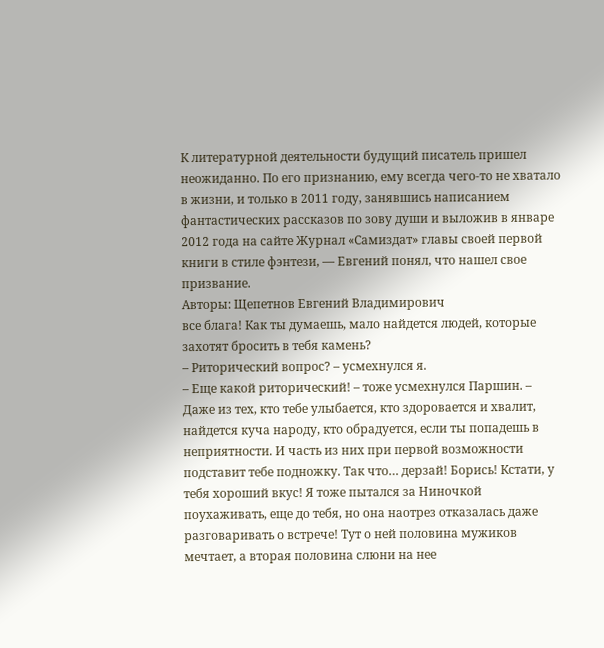К литературной деятельности будущий писатель пришел неожиданно. По его признанию, ему всегда чего-то не хватало в жизни, и только в 2011 году, занявшись написанием фантастических рассказов по зову души и выложив в январе 2012 года на сайте Журнал «Самиздат» главы своей первой книги в стиле фэнтези, — Евгений понял, что нашел свое призвание.
Авторы: Щепетнов Евгений Владимирович
все блага! Как ты думаешь, мало найдется людей, которые захотят бросить в тебя камень?
– Риторический вопрос? – усмехнулся я.
– Еще какой риторический! – тоже усмехнулся Паршин. – Даже из тех, кто тебе улыбается, кто здоровается и хвалит, найдется куча народу, кто обрадуется, если ты попадешь в неприятности. И часть из них при первой возможности подставит тебе подножку. Так что… дерзай! Борись! Кстати, у тебя хороший вкус! Я тоже пытался за Ниночкой поухаживать, еще до тебя, но она наотрез отказалась даже разговаривать о встрече! Тут о ней половина мужиков мечтает, а вторая половина слюни на нее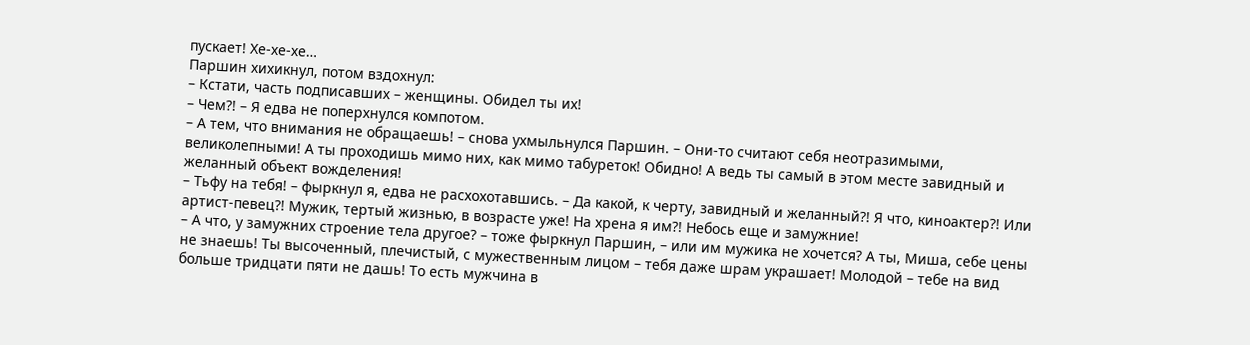пускает! Хе-хе-хе…
Паршин хихикнул, потом вздохнул:
– Кстати, часть подписавших – женщины. Обидел ты их!
– Чем?! – Я едва не поперхнулся компотом.
– А тем, что внимания не обращаешь! – снова ухмыльнулся Паршин. – Они-то считают себя неотразимыми, великолепными! А ты проходишь мимо них, как мимо табуреток! Обидно! А ведь ты самый в этом месте завидный и желанный объект вожделения!
– Тьфу на тебя! – фыркнул я, едва не расхохотавшись. – Да какой, к черту, завидный и желанный?! Я что, киноактер?! Или артист-певец?! Мужик, тертый жизнью, в возрасте уже! На хрена я им?! Небось еще и замужние!
– А что, у замужних строение тела другое? – тоже фыркнул Паршин, – или им мужика не хочется? А ты, Миша, себе цены не знаешь! Ты высоченный, плечистый, с мужественным лицом – тебя даже шрам украшает! Молодой – тебе на вид больше тридцати пяти не дашь! То есть мужчина в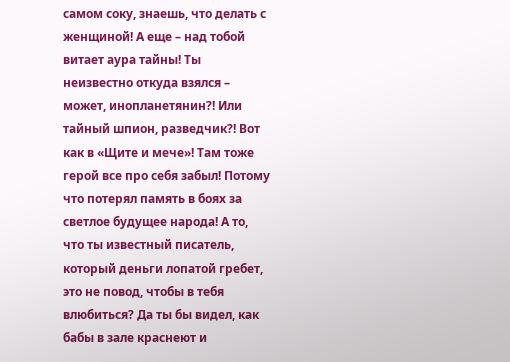самом соку, знаешь, что делать с женщиной! А еще – над тобой витает аура тайны! Ты неизвестно откуда взялся – может, инопланетянин?! Или тайный шпион, разведчик?! Вот как в «Щите и мече»! Там тоже герой все про себя забыл! Потому что потерял память в боях за светлое будущее народа! А то, что ты известный писатель, который деньги лопатой гребет, это не повод, чтобы в тебя влюбиться? Да ты бы видел, как бабы в зале краснеют и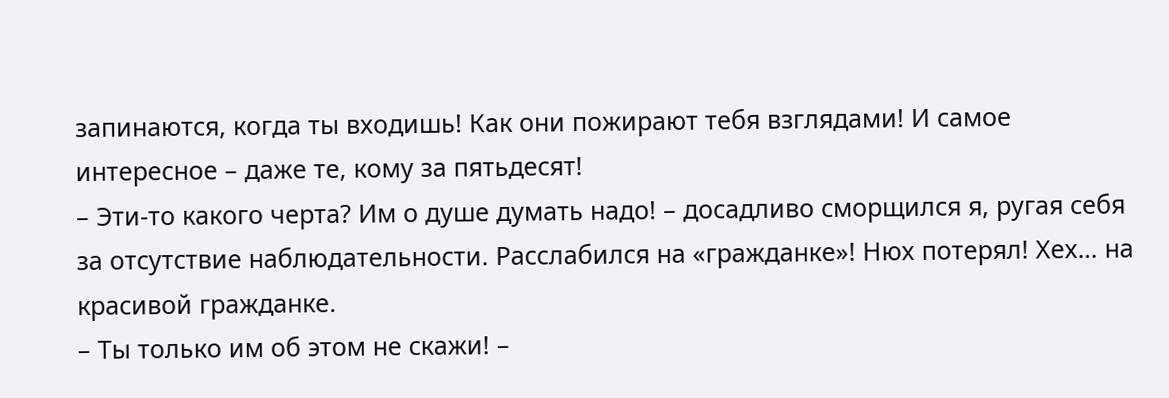запинаются, когда ты входишь! Как они пожирают тебя взглядами! И самое интересное – даже те, кому за пятьдесят!
– Эти-то какого черта? Им о душе думать надо! – досадливо сморщился я, ругая себя за отсутствие наблюдательности. Расслабился на «гражданке»! Нюх потерял! Хех… на красивой гражданке.
– Ты только им об этом не скажи! –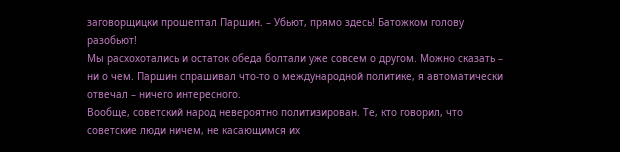заговорщицки прошептал Паршин. – Убьют, прямо здесь! Батожком голову разобьют!
Мы расхохотались и остаток обеда болтали уже совсем о другом. Можно сказать – ни о чем. Паршин спрашивал что-то о международной политике, я автоматически отвечал – ничего интересного.
Вообще, советский народ невероятно политизирован. Те, кто говорил, что советские люди ничем, не касающимся их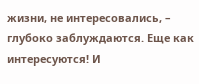жизни, не интересовались, – глубоко заблуждаются. Еще как интересуются! И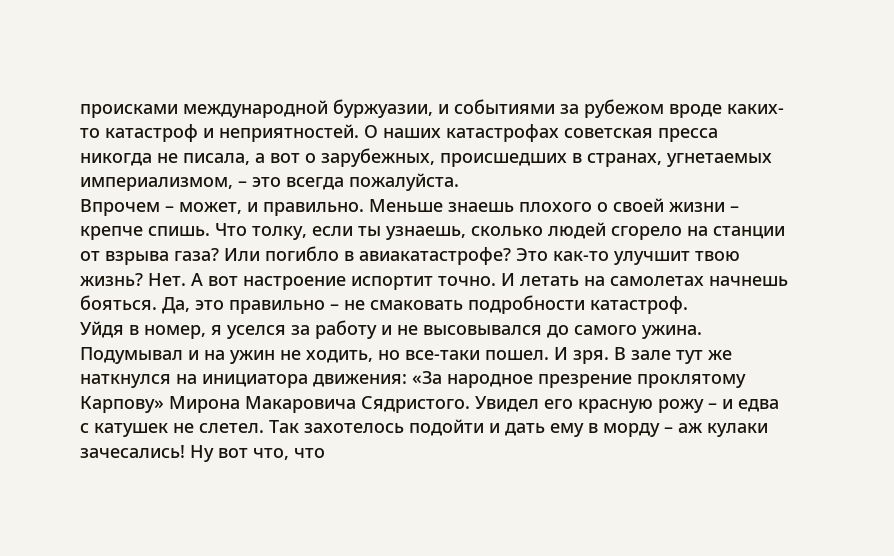происками международной буржуазии, и событиями за рубежом вроде каких-то катастроф и неприятностей. О наших катастрофах советская пресса никогда не писала, а вот о зарубежных, происшедших в странах, угнетаемых империализмом, – это всегда пожалуйста.
Впрочем – может, и правильно. Меньше знаешь плохого о своей жизни – крепче спишь. Что толку, если ты узнаешь, сколько людей сгорело на станции от взрыва газа? Или погибло в авиакатастрофе? Это как-то улучшит твою жизнь? Нет. А вот настроение испортит точно. И летать на самолетах начнешь бояться. Да, это правильно – не смаковать подробности катастроф.
Уйдя в номер, я уселся за работу и не высовывался до самого ужина. Подумывал и на ужин не ходить, но все-таки пошел. И зря. В зале тут же наткнулся на инициатора движения: «За народное презрение проклятому Карпову» Мирона Макаровича Сядристого. Увидел его красную рожу – и едва с катушек не слетел. Так захотелось подойти и дать ему в морду – аж кулаки зачесались! Ну вот что, что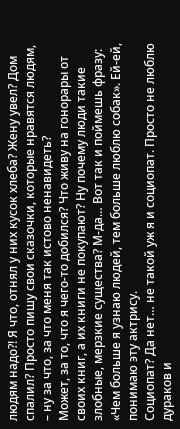людям надо?! Я что, отнял у них кусок хлеба? Жену увел? Дом спалил? Просто пишу свои сказочки, которые нравятся людям, – ну за что, за что меня так истово ненавидеть?
Может, за то, что я чего-то добился? Что живу на гонорары от своих книг, а их книги не покупают? Ну почему люди такие злобные, мерзкие существа? М-да… Вот так и поймешь фразу: «Чем больше я узнаю людей, тем больше люблю собак». Ей-ей, понимаю эту актрису.
Социопат? Да нет… не такой уж я и социопат. Просто не люблю дураков и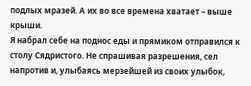подлых мразей. А их во все времена хватает – выше крыши.
Я набрал себе на поднос еды и прямиком отправился к столу Сядристого. Не спрашивая разрешения, сел напротив и, улыбаясь мерзейшей из своих улыбок,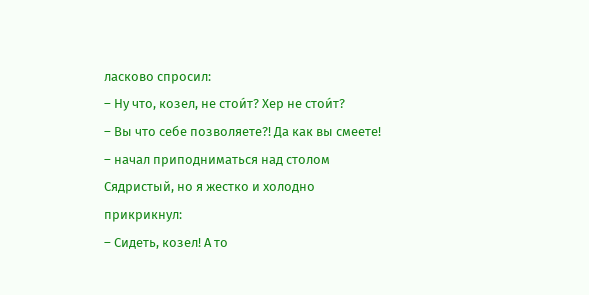ласково спросил:
– Ну что, козел, не стои́т? Хер не стои́т?
– Вы что себе позволяете?! Да как вы смеете! – начал приподниматься над столом Сядристый, но я жестко и холодно прикрикнул:
– Сидеть, козел! А то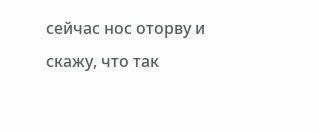сейчас нос оторву и скажу, что так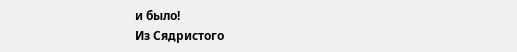и было!
Из Сядристого